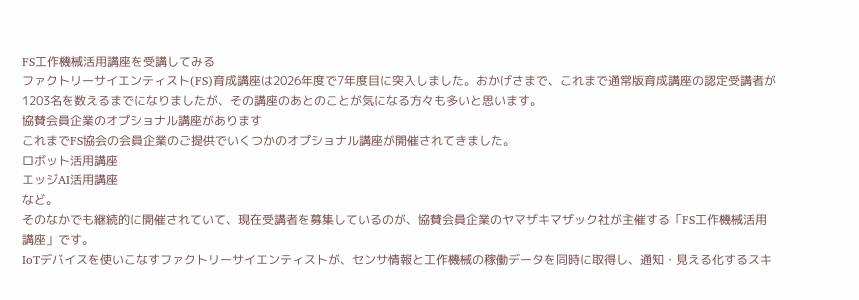FS工作機械活用講座を受講してみる
ファクトリーサイエンティスト(FS)育成講座は2026年度で7年度目に突入しました。おかげさまで、これまで通常版育成講座の認定受講者が1203名を数えるまでになりましたが、その講座のあとのことが気になる方々も多いと思います。
協賛会員企業のオプショナル講座があります
これまでFS協会の会員企業のご提供でいくつかのオプショナル講座が開催されてきました。
ロボット活用講座
エッジAI活用講座
など。
そのなかでも継続的に開催されていて、現在受講者を募集しているのが、協賛会員企業のヤマザキマザック社が主催する「FS工作機械活用講座」です。
IoTデバイスを使いこなすファクトリーサイエンティストが、センサ情報と工作機械の稼働データを同時に取得し、通知・見える化するスキ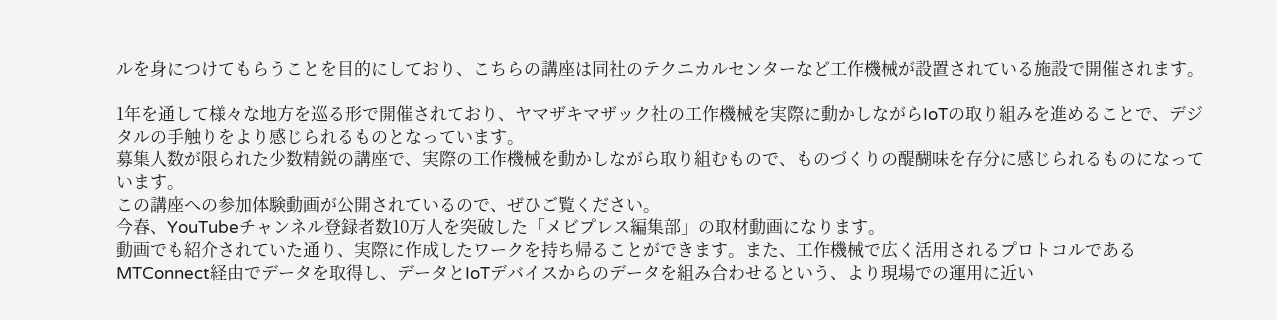ルを身につけてもらうことを目的にしており、こちらの講座は同社のテクニカルセンターなど工作機械が設置されている施設で開催されます。

1年を通して様々な地方を巡る形で開催されており、ヤマザキマザック社の工作機械を実際に動かしながらIoTの取り組みを進めることで、デジタルの手触りをより感じられるものとなっています。
募集人数が限られた少数精鋭の講座で、実際の工作機械を動かしながら取り組むもので、ものづくりの醍醐味を存分に感じられるものになっています。
この講座への参加体験動画が公開されているので、ぜひご覧ください。
今春、YouTubeチャンネル登録者数10万人を突破した「メビプレス編集部」の取材動画になります。
動画でも紹介されていた通り、実際に作成したワークを持ち帰ることができます。また、工作機械で広く活用されるプロトコルであるMTConnect経由でデータを取得し、データとIoTデバイスからのデータを組み合わせるという、より現場での運用に近い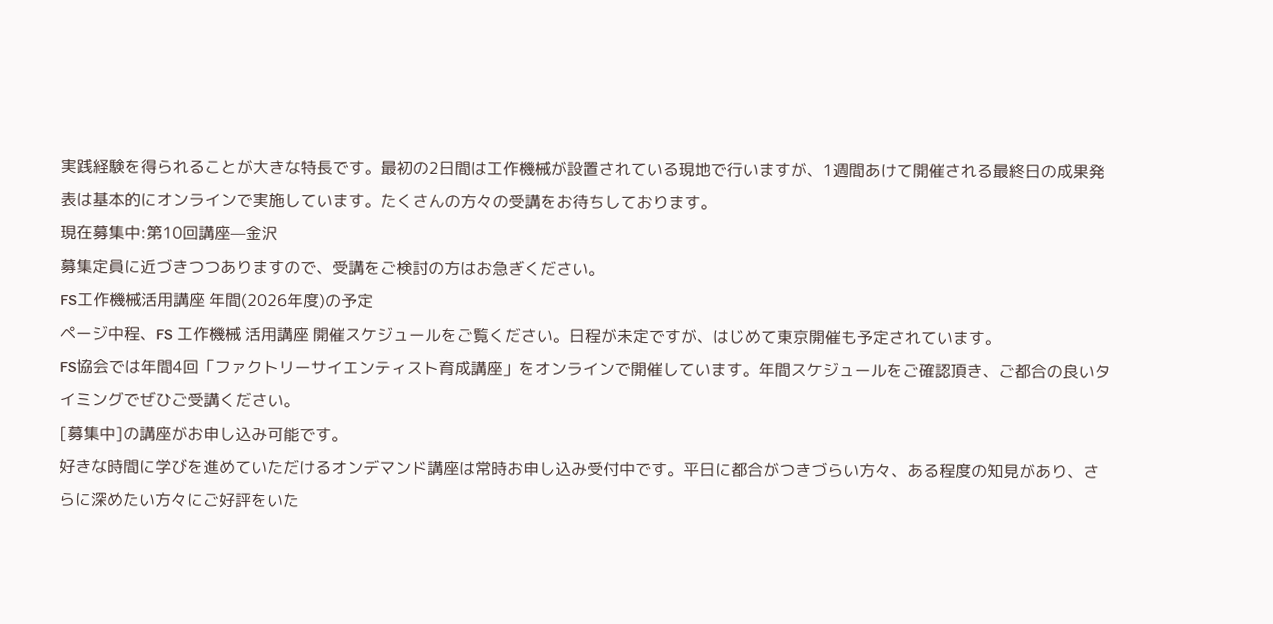実践経験を得られることが大きな特長です。最初の2日間は工作機械が設置されている現地で行いますが、1週間あけて開催される最終日の成果発表は基本的にオンラインで実施しています。たくさんの方々の受講をお待ちしております。
現在募集中:第10回講座—金沢
募集定員に近づきつつありますので、受講をご検討の方はお急ぎください。
FS工作機械活用講座 年間(2026年度)の予定
ページ中程、FS 工作機械 活用講座 開催スケジュールをご覧ください。日程が未定ですが、はじめて東京開催も予定されています。
FS協会では年間4回「ファクトリーサイエンティスト育成講座」をオンラインで開催しています。年間スケジュールをご確認頂き、ご都合の良いタイミングでぜひご受講ください。
[募集中]の講座がお申し込み可能です。
好きな時間に学びを進めていただけるオンデマンド講座は常時お申し込み受付中です。平日に都合がつきづらい方々、ある程度の知見があり、さらに深めたい方々にご好評をいた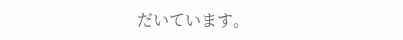だいています。